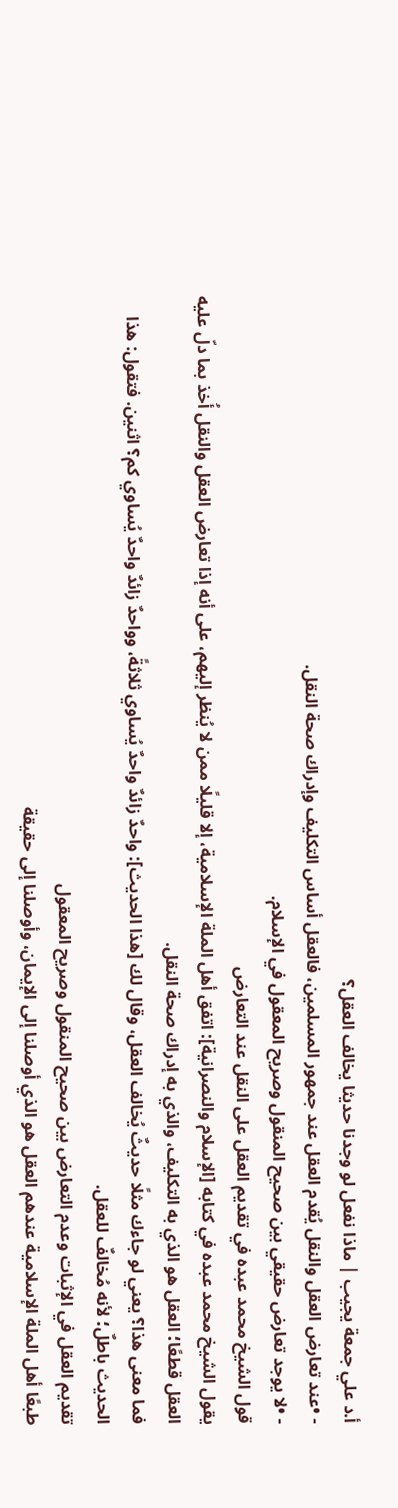أ.د علي جمعة يجيب | ماذا نفعل لو وجدنا حديثا يخالف العقل؟
- •عند تعارض العقل والنقل يُقدم العقل عند جمهور المسلمين، فالعقل أساس التكليف وإدراك صحة النقل.
- •لا يوجد تعارض حقيقي بين صحيح المنقول وصريح المعقول في الإسلام.
قول الشيخ محمد عبده في تقديم العقل على النقل عند التعارض
يقول الشيخ محمد عبده في كتابه [الإسلام والنصرانية]: اتفق أهل الملة الإسلامية، إلا قليلًا ممن لا يُنظر إليهم، على أنه إذا تعارض العقل والنقل أُخذ بما دلّ عليه العقل قطعًا؛ العقل هو الذي به التكليف، والذي به إدراك صحة النقل.
فما معنى هذا؟ يعني لو جاءك مثلًا حديثٌ يُخالف العقل، وقال لك [هذا الحديث]: واحدٌ زائدٌ واحدٌ يُساوي ثلاثةً، وواحدٌ زائدٌ واحدٌ يُساوي كم؟ اثنين. فتقول: هذا الحديث باطلٌ؛ لأنه مُخالفٌ للعقل.
تقديم العقل في الإثبات وعدم التعارض بين صحيح المنقول وصريح المعقول
طبعًا أهل الملة الإسلامية عندهم العقل هو الذي أوصلنا إلى الإيمان، وأوصلنا إلى حقيقة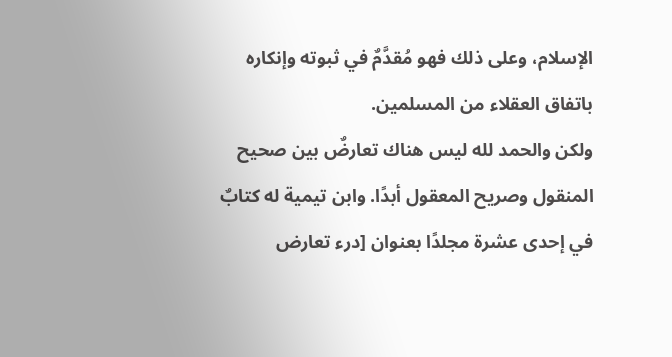الإسلام، وعلى ذلك فهو مُقدَّمٌ في ثبوته وإنكاره باتفاق العقلاء من المسلمين.
ولكن والحمد لله ليس هناك تعارضٌ بين صحيح المنقول وصريح المعقول أبدًا. وابن تيمية له كتابٌ في إحدى عشرة مجلدًا بعنوان [درء تعارض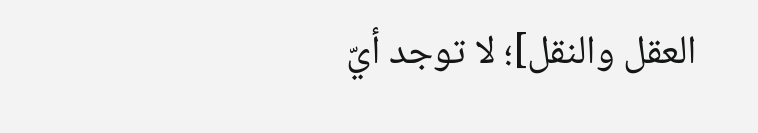العقل والنقل]؛ لا توجد أيّ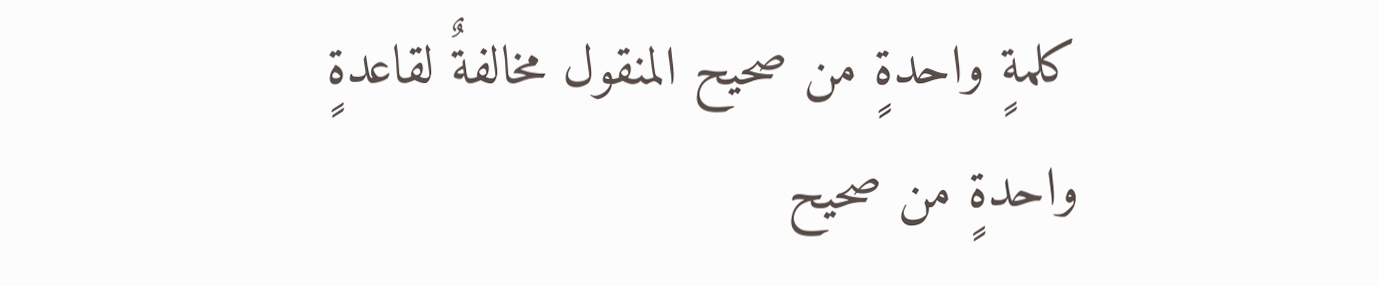كلمةٍ واحدةٍ من صحيح المنقول مخالفةٌ لقاعدةٍ واحدةٍ من صحيح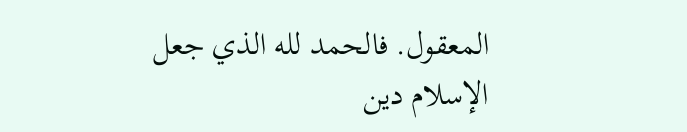المعقول. فالحمد لله الذي جعل الإسلام دين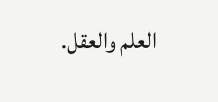العلم والعقل.